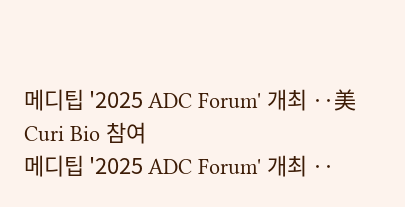메디팁 '2025 ADC Forum' 개최 ‥美 Curi Bio 참여
메디팁 '2025 ADC Forum' 개최 ‥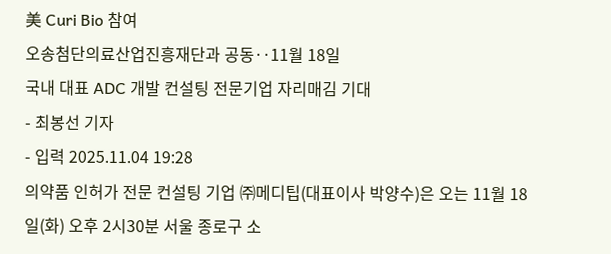美 Curi Bio 참여
오송첨단의료산업진흥재단과 공동‥11월 18일
국내 대표 ADC 개발 컨설팅 전문기업 자리매김 기대
- 최봉선 기자
- 입력 2025.11.04 19:28
의약품 인허가 전문 컨설팅 기업 ㈜메디팁(대표이사 박양수)은 오는 11월 18일(화) 오후 2시30분 서울 종로구 소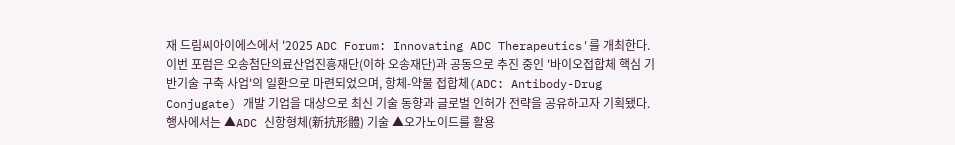재 드림씨아이에스에서 '2025 ADC Forum: Innovating ADC Therapeutics'를 개최한다.
이번 포럼은 오송첨단의료산업진흥재단(이하 오송재단)과 공동으로 추진 중인 '바이오접합체 핵심 기반기술 구축 사업'의 일환으로 마련되었으며, 항체-약물 접합체(ADC: Antibody-Drug Conjugate) 개발 기업을 대상으로 최신 기술 동향과 글로벌 인허가 전략을 공유하고자 기획됐다.행사에서는 ▲ADC 신항형체(新抗形體) 기술 ▲오가노이드를 활용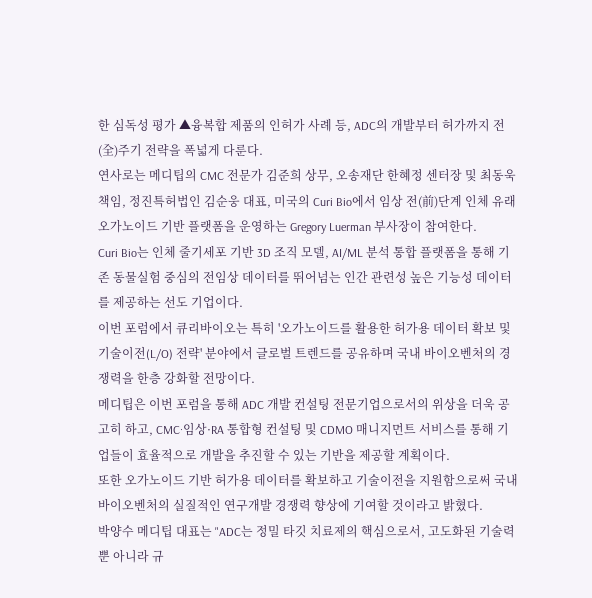한 심독성 평가 ▲융복합 제품의 인허가 사례 등, ADC의 개발부터 허가까지 전(全)주기 전략을 폭넓게 다룬다.
연사로는 메디팁의 CMC 전문가 김준희 상무, 오송재단 한혜정 센터장 및 최동욱 책임, 정진특허법인 김순웅 대표, 미국의 Curi Bio에서 임상 전(前)단계 인체 유래 오가노이드 기반 플랫폼을 운영하는 Gregory Luerman 부사장이 참여한다.
Curi Bio는 인체 줄기세포 기반 3D 조직 모델, AI/ML 분석 통합 플랫폼을 통해 기존 동물실험 중심의 전임상 데이터를 뛰어넘는 인간 관련성 높은 기능성 데이터를 제공하는 선도 기업이다.
이번 포럼에서 큐리바이오는 특히 '오가노이드를 활용한 허가용 데이터 확보 및 기술이전(L/O) 전략' 분야에서 글로벌 트렌드를 공유하며 국내 바이오벤처의 경쟁력을 한층 강화할 전망이다.
메디팁은 이번 포럼을 통해 ADC 개발 컨설팅 전문기업으로서의 위상을 더욱 공고히 하고, CMC·임상·RA 통합형 컨설팅 및 CDMO 매니지먼트 서비스를 통해 기업들이 효율적으로 개발을 추진할 수 있는 기반을 제공할 계획이다.
또한 오가노이드 기반 허가용 데이터를 확보하고 기술이전을 지원함으로써 국내 바이오벤처의 실질적인 연구개발 경쟁력 향상에 기여할 것이라고 밝혔다.
박양수 메디팁 대표는 "ADC는 정밀 타깃 치료제의 핵심으로서, 고도화된 기술력뿐 아니라 규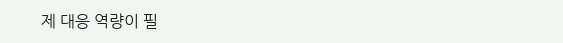제 대응 역량이 필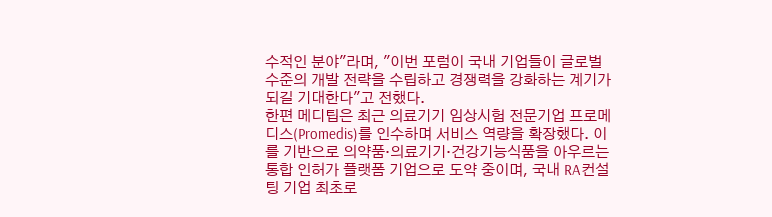수적인 분야"라며, "이번 포럼이 국내 기업들이 글로벌 수준의 개발 전략을 수립하고 경쟁력을 강화하는 계기가 되길 기대한다"고 전했다.
한편 메디팁은 최근 의료기기 임상시험 전문기업 프로메디스(Promedis)를 인수하며 서비스 역량을 확장했다. 이를 기반으로 의약품·의료기기·건강기능식품을 아우르는 통합 인허가 플랫폼 기업으로 도약 중이며, 국내 RA컨설팅 기업 최초로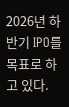2026년 하반기 IPO를 목표로 하고 있다.